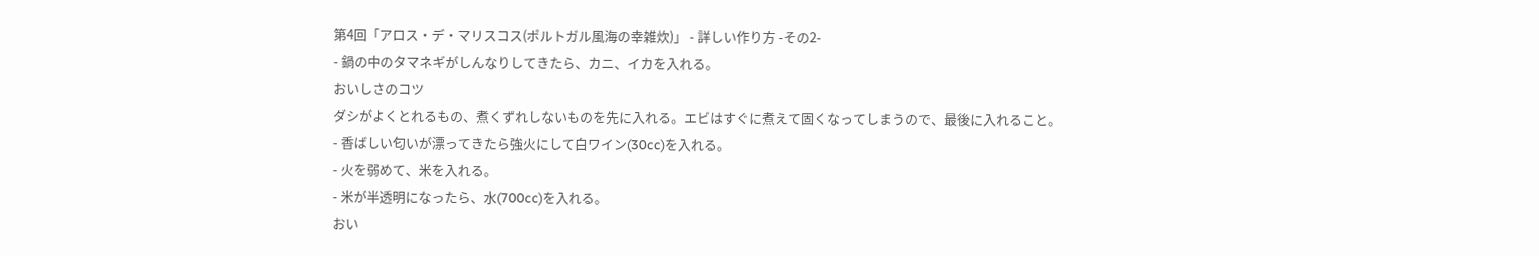第4回「アロス・デ・マリスコス(ポルトガル風海の幸雑炊)」 - 詳しい作り方 -その2-
- 鍋の中のタマネギがしんなりしてきたら、カニ、イカを入れる。
おいしさのコツ
ダシがよくとれるもの、煮くずれしないものを先に入れる。エビはすぐに煮えて固くなってしまうので、最後に入れること。
- 香ばしい匂いが漂ってきたら強火にして白ワイン(30cc)を入れる。
- 火を弱めて、米を入れる。
- 米が半透明になったら、水(700cc)を入れる。
おい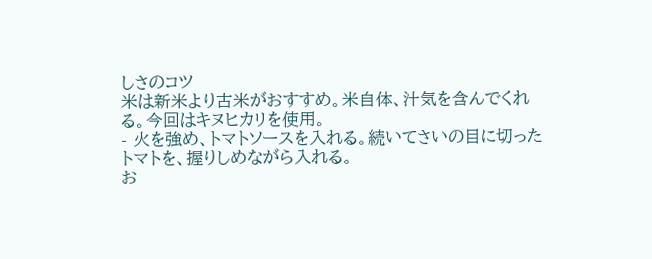しさのコツ
米は新米より古米がおすすめ。米自体、汁気を含んでくれる。今回はキヌヒカリを使用。
- 火を強め、トマトソースを入れる。続いてさいの目に切ったトマトを、握りしめながら入れる。
お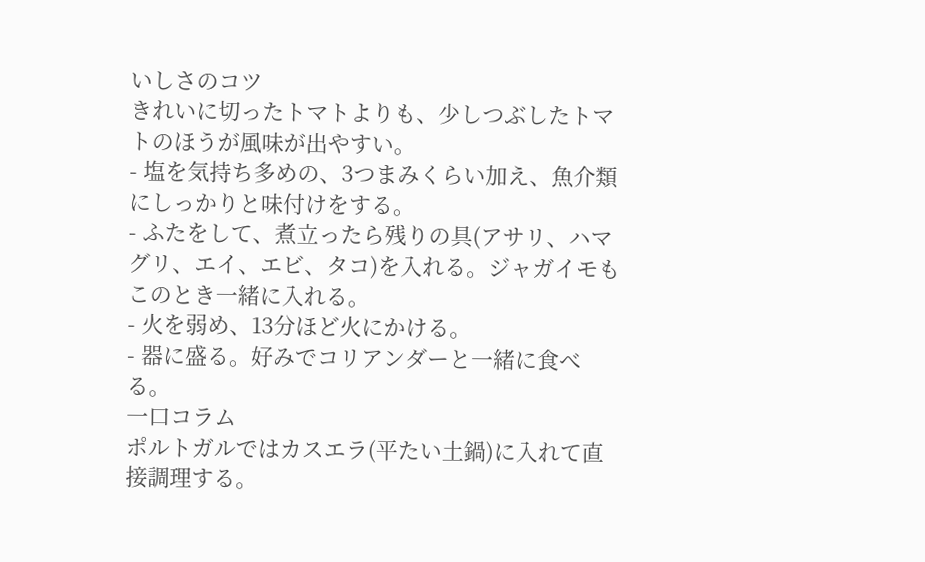いしさのコツ
きれいに切ったトマトよりも、少しつぶしたトマトのほうが風味が出やすい。
- 塩を気持ち多めの、3つまみくらい加え、魚介類にしっかりと味付けをする。
- ふたをして、煮立ったら残りの具(アサリ、ハマグリ、エイ、エビ、タコ)を入れる。ジャガイモもこのとき一緒に入れる。
- 火を弱め、13分ほど火にかける。
- 器に盛る。好みでコリアンダーと一緒に食べる。
一口コラム
ポルトガルではカスエラ(平たい土鍋)に入れて直接調理する。